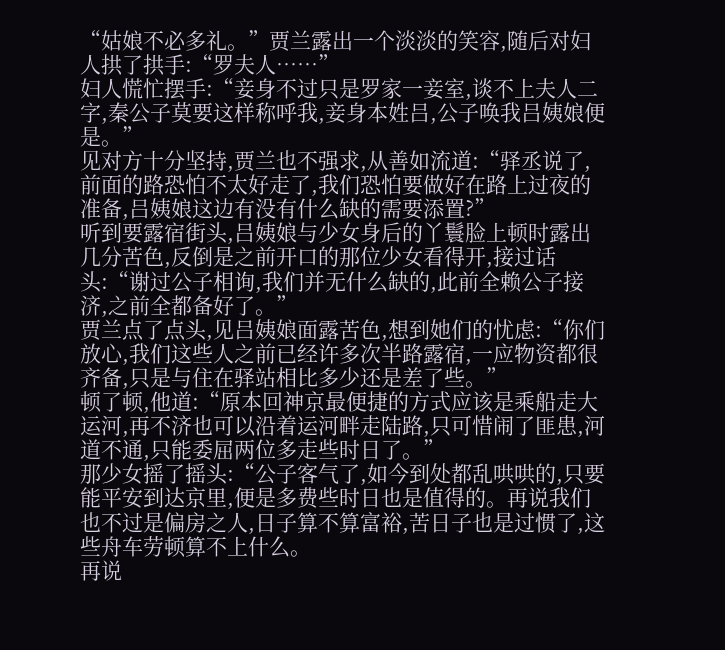“姑娘不必多礼。”贾兰露出一个淡淡的笑容,随后对妇人拱了拱手:“罗夫人……”
妇人慌忙摆手:“妾身不过只是罗家一妾室,谈不上夫人二字,秦公子莫要这样称呼我,妾身本姓吕,公子唤我吕姨娘便是。”
见对方十分坚持,贾兰也不强求,从善如流道:“驿丞说了,前面的路恐怕不太好走了,我们恐怕要做好在路上过夜的准备,吕姨娘这边有没有什么缺的需要添置?”
听到要露宿街头,吕姨娘与少女身后的丫鬟脸上顿时露出几分苦色,反倒是之前开口的那位少女看得开,接过话头:“谢过公子相询,我们并无什么缺的,此前全赖公子接济,之前全都备好了。”
贾兰点了点头,见吕姨娘面露苦色,想到她们的忧虑:“你们放心,我们这些人之前已经许多次半路露宿,一应物资都很齐备,只是与住在驿站相比多少还是差了些。”
顿了顿,他道:“原本回神京最便捷的方式应该是乘船走大运河,再不济也可以沿着运河畔走陆路,只可惜闹了匪患,河道不通,只能委屈两位多走些时日了。”
那少女摇了摇头:“公子客气了,如今到处都乱哄哄的,只要能平安到达京里,便是多费些时日也是值得的。再说我们也不过是偏房之人,日子算不算富裕,苦日子也是过惯了,这些舟车劳顿算不上什么。
再说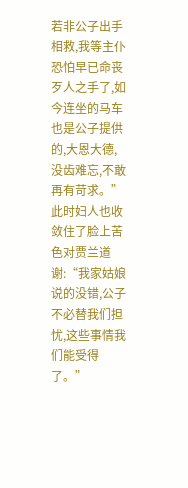若非公子出手相救,我等主仆恐怕早已命丧歹人之手了,如今连坐的马车也是公子提供的,大恩大德,没齿难忘,不敢再有苛求。”
此时妇人也收敛住了脸上苦色对贾兰道谢:“我家姑娘说的没错,公子不必替我们担忧,这些事情我们能受得了。”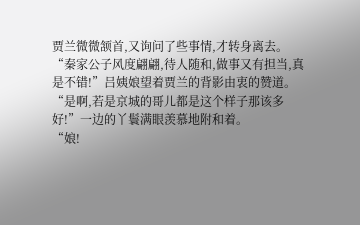贾兰微微颔首,又询问了些事情,才转身离去。
“秦家公子风度翩翩,待人随和,做事又有担当,真是不错!”吕姨娘望着贾兰的背影由衷的赞道。
“是啊,若是京城的哥儿都是这个样子那该多好!”一边的丫鬟满眼羡慕地附和着。
“娘!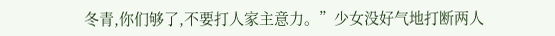冬青,你们够了,不要打人家主意力。”少女没好气地打断两人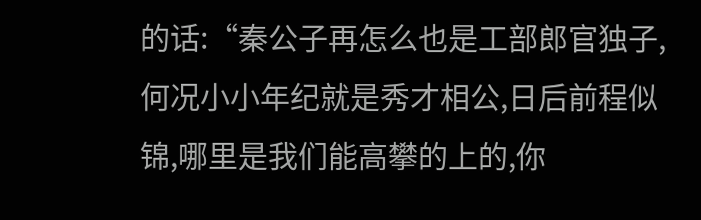的话:“秦公子再怎么也是工部郎官独子,何况小小年纪就是秀才相公,日后前程似锦,哪里是我们能高攀的上的,你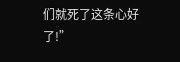们就死了这条心好了!”